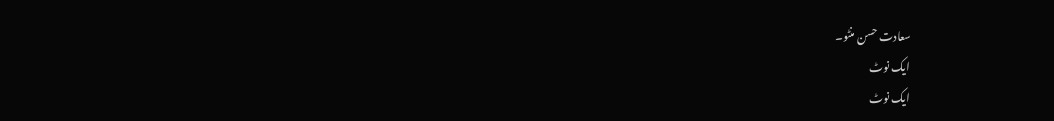سعادت حسن منٹو۔
ایک نوٹ
ایک نوٹ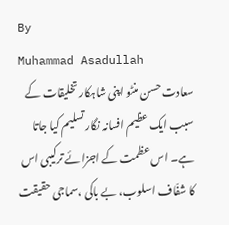By
Muhammad Asadullah
سعادت حسن منٹو اپنی شاہکار تخلیقات کے سبب ایک عظیم افسانہ نگار تسلیم کیا جاتا ہے۔ اس عظمت کے اجزائے ترکیبی اس کا شفّاف اسلوب، بے باکی ،سماجی حقیقت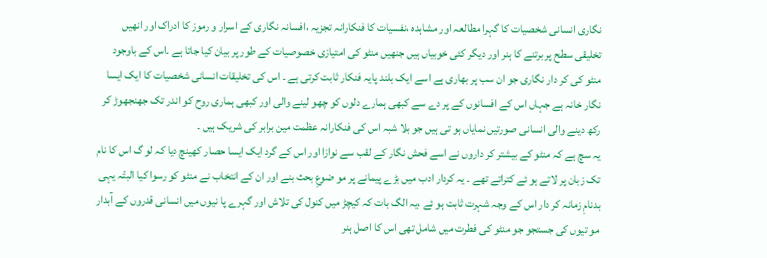نگاری انسانی شخصیات کا گہرا مطالعہ اور مشاہدہ ،نفسیات کا فنکارانہ تجزیہ ،افسانہ نگاری کے اسرار و رموز کا ادراک اور انھیں تخلیقی سطح پر برتنے کا ہنر اور دیگر کئی خوبیاں ہیں جنھیں منٹو کی امتیازی خصوصیات کے طور پر بیان کیا جاتا ہے ۔اس کے باوجود منٹو کی کر دار نگاری جو ان سب پر بھاری ہے اسے ایک بلند پایہ فنکار ثابت کرتی ہے ۔ اس کی تخلیقات انسانی شخصیات کا ایک ایسا نگار خانہ ہے جہاں اس کے افسانوں کے پر دے سے کبھی ہمارے دلوں کو چھو لینے والی اور کبھی ہماری روح کو اندر تک جھنجھوڑ کر رکھ دینے والی انسانی صورتیں نمایاں ہو تی ہیں جو بلا شبہ اس کی فنکارانہ عظمت مین برابر کی شریک ہیں ۔
یہ سچ ہے کہ منٹو کے بیشتر کر داروں نے اسے فحش نگار کے لقب سے نوازا اور اس کے گرد ایک ایسا حصار کھینچ دیا کہ لو گ اس کا نام تک زبان پر لاتے ہو ئے کتراتے تھے ۔ یہ کردار ادب میں بڑے پیمانے پر مو ضوعِ بحث بنے اور ان کے انتخاب نے منٹو کو رسوا کیا البتّہ یہی بدنامِ زمانہ کر دار اس کے وجہ شہرت ثابت ہو ئے ،یہ الگ بات کہ کیچڑ میں کنول کی تلاش اور گہرے پا نیوں میں انسانی قدروں کے آبدار مو تیوں کی جستجو جو منٹو کی فطرت میں شامل تھی اس کا اصل ہنر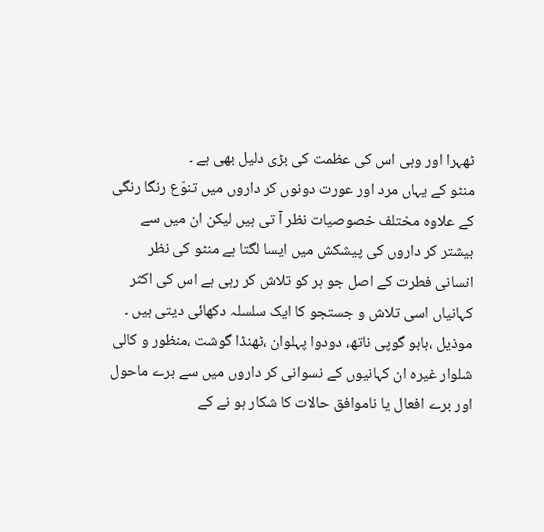ٹھہرا اور وہی اس کی عظمت کی بڑی دلیل بھی ہے ۔
منٹو کے یہاں مرد اور عورت دونوں کر داروں میں تنوّع رنگا رنگی کے علاوہ مختلف خصوصیات نظر آ تی ہیں لیکن ان میں سے بیشتر کر داروں کی پیشکش میں ایسا لگتا ہے منٹو کی نظر انسانی فطرت کے اصل جو ہر کو تلاش کر رہی ہے اس کی اکثر کہانیاں اسی تلاش و جستجو کا ایک سلسلہ دکھائی دیتی ہیں ۔ موذیل ،بابو گوپی ناتھ، دودوا پہلوان ،ٹھنڈا گوشت ،منظور و کالی شلوار غیرہ ان کہانیوں کے نسوانی کر داروں میں سے برے ماحول اور برے افعال یا ناموافق حالات کا شکار ہو نے کے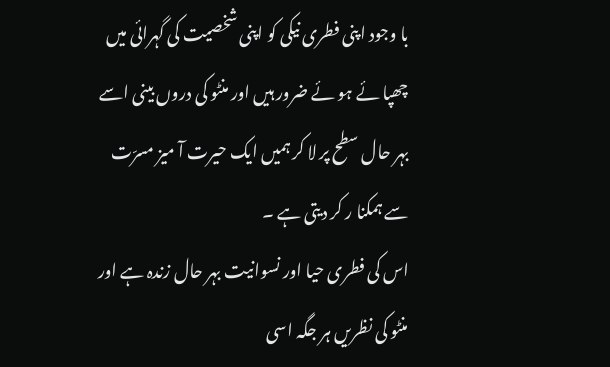با وجود اپنی فطری نیکی کو اپنی شخصیت کی گہرائی میں چھپا ئے ہو ئے ضرور ہیں اور منٹو کی دروں بینی اسے بہر حال سطح پر لا کر ہمیں ایک حیرت آ میز مسرّت سے ہمکنا ر کر دیتی ہے ۔
اس کی فطری حیا اور نسوانیت بہر حال زندہ ہے اور منٹو کی نظریں ہر جگہ اسی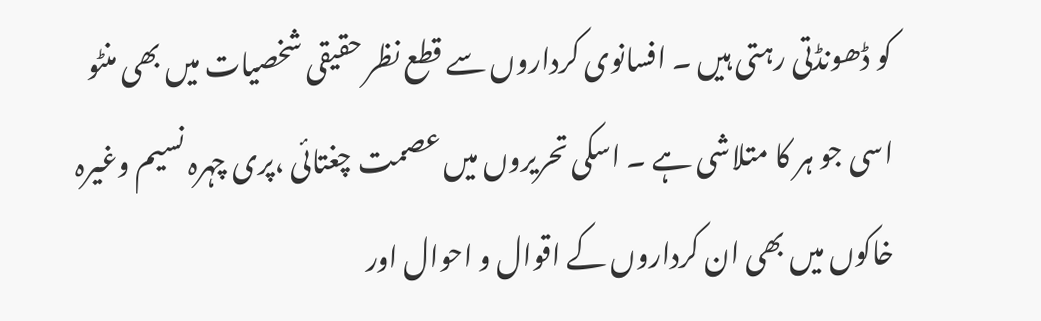کو ڈھونڈتی رہتی ہیں ۔ افسانوی کرداروں سے قطع نظر حقیقی شخصیات میں بھی منٹو اسی جو ہر کا متلاشی ہے ۔ اسکی تحریروں میں عصمت چغتائی ،پری چہرہ نسیم وغیرہ خاکوں میں بھی ان کرداروں کے اقوال و احوال اور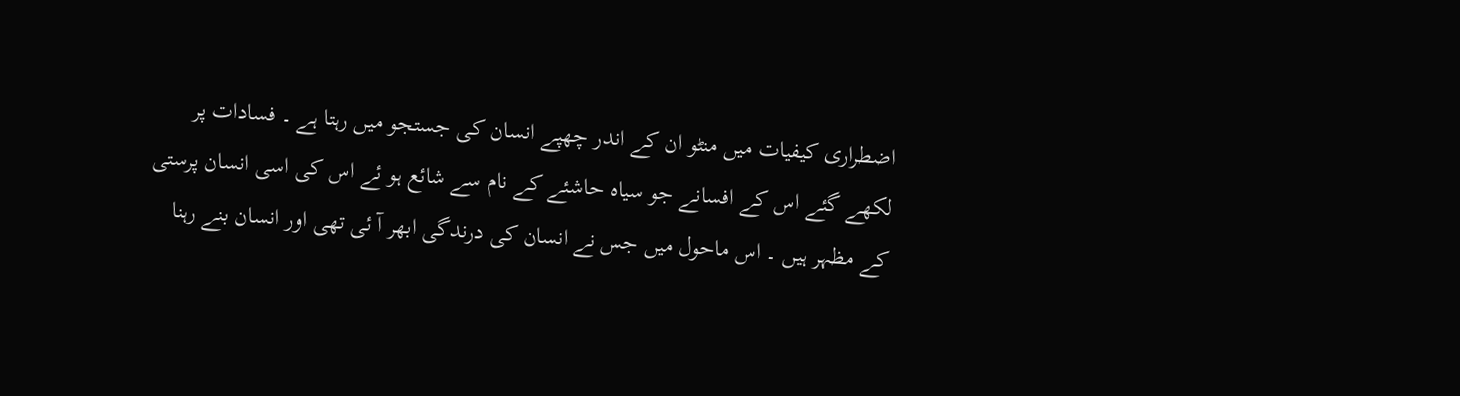اضطراری کیفیات میں منٹو ان کے اندر چھپے انسان کی جستجو میں رہتا ہے ۔ فسادات پر لکھے گئے اس کے افسانے جو سیاہ حاشئے کے نام سے شائع ہو ئے اس کی اسی انسان پرستی کے مظہر ہیں ۔ اس ماحول میں جس نے انسان کی درندگی ابھر آ ئی تھی اور انسان بنے رہنا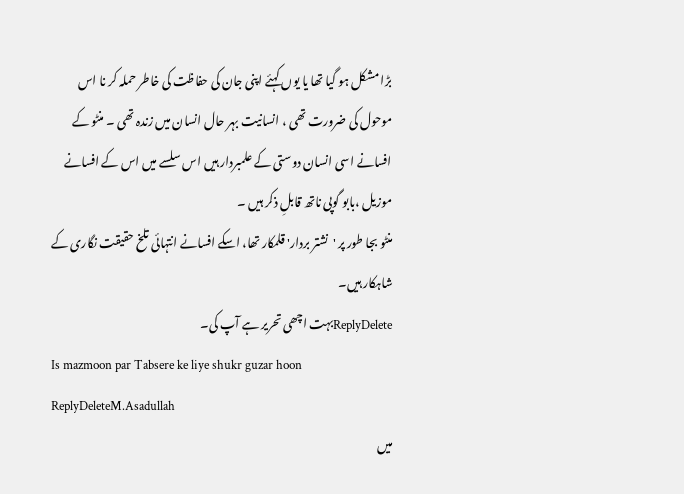بڑا مشکل ہو گیا تھا یا یوں کہئے اپنی جان کی حفاظت کی خاطر حملہ کر نا اس موحول کی ضرورت تھی ، انسانیت بہر حال انسان میں زندہ تھی ۔ منٹو کے افسانے اسی انسان دوستی کے علمبردار ہیں اس سلسے میں اس کے افسانے موزیل ،بابو گوپی ناتھ قابلِ ذکر ہیں ۔
منٹو بجا طور پر 'نشتر بردار' قلمکار تھا، اسکے افسانے انتہائی تلخ حقیقت نگاری کے شاہکار ہیں۔
ReplyDeleteبہت اچھی تحریر ہے آپ کی۔
Is mazmoon par Tabsere ke liye shukr guzar hoon
ReplyDeleteM.Asadullah
میں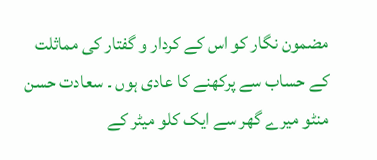مضمون نگار کو اس کے کردار و گفتار کی مماثلت کے حساب سے پرکھنے کا عادی ہوں ۔ سعادت حسن منٹو میرے گھر سے ایک کلو میٹر کے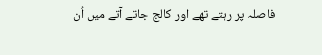فاصلہ پر رہتے تھے اور کالج جاتے آتے میں اُن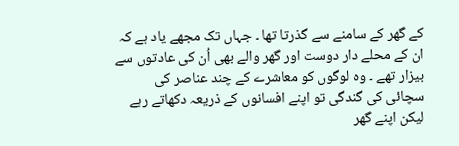کے گھر کے سامنے سے گذرتا تھا ۔ جہاں تک مجھے یاد ہے کہ ان کے محلے دار دوست اور گھر والے بھی اُن کی عادتوں سے بیزار تھے ۔ وہ لوگوں کو معاشرے کے چند عناصر کی سچائی کی گندگی تو اپنے افسانوں کے ذریعہ دکھاتے رہے لیکن اپنے گھر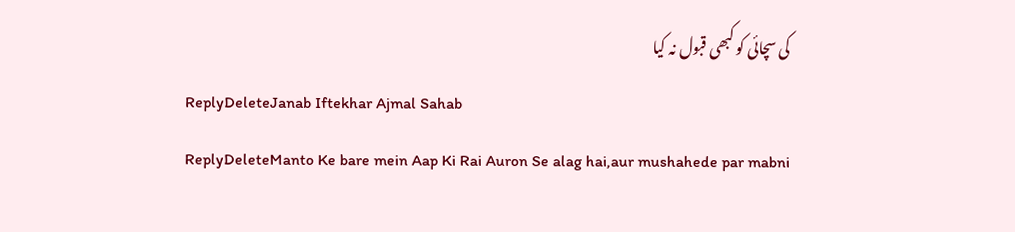کی سچائی کو کبھی قبول نہ کیا
ReplyDeleteJanab Iftekhar Ajmal Sahab
ReplyDeleteManto Ke bare mein Aap Ki Rai Auron Se alag hai,aur mushahede par mabni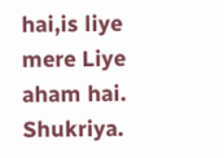hai,is liye mere Liye aham hai. Shukriya.